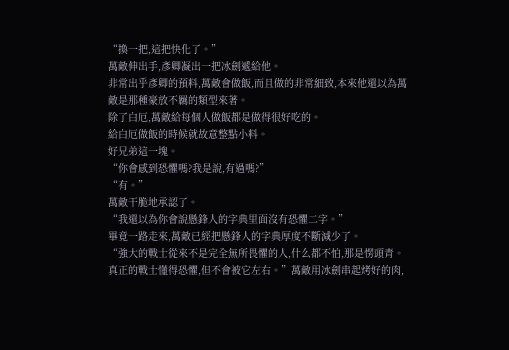“換一把,這把快化了。”
萬敵伸出手,彥卿凝出一把冰劍遞給他。
非常出乎彥卿的預料,萬敵會做飯,而且做的非常細致,本來他還以為萬敵是那種豪放不羈的類型來著。
除了白厄,萬敵給每個人做飯都是做得很好吃的。
給白厄做飯的時候就故意整點小料。
好兄弟這一塊。
“你會感到恐懼嗎?我是說,有過嗎?”
“有。”
萬敵干脆地承認了。
“我還以為你會說懸鋒人的字典里面沒有恐懼二字。”
畢竟一路走來,萬敵已經把懸鋒人的字典厚度不斷減少了。
“強大的戰士從來不是完全無所畏懼的人,什么都不怕,那是愣頭青。真正的戰士懂得恐懼,但不會被它左右。”萬敵用冰劍串起烤好的肉,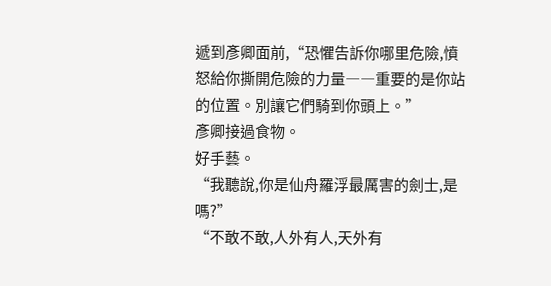遞到彥卿面前,“恐懼告訴你哪里危險,憤怒給你撕開危險的力量――重要的是你站的位置。別讓它們騎到你頭上。”
彥卿接過食物。
好手藝。
“我聽說,你是仙舟羅浮最厲害的劍士,是嗎?”
“不敢不敢,人外有人,天外有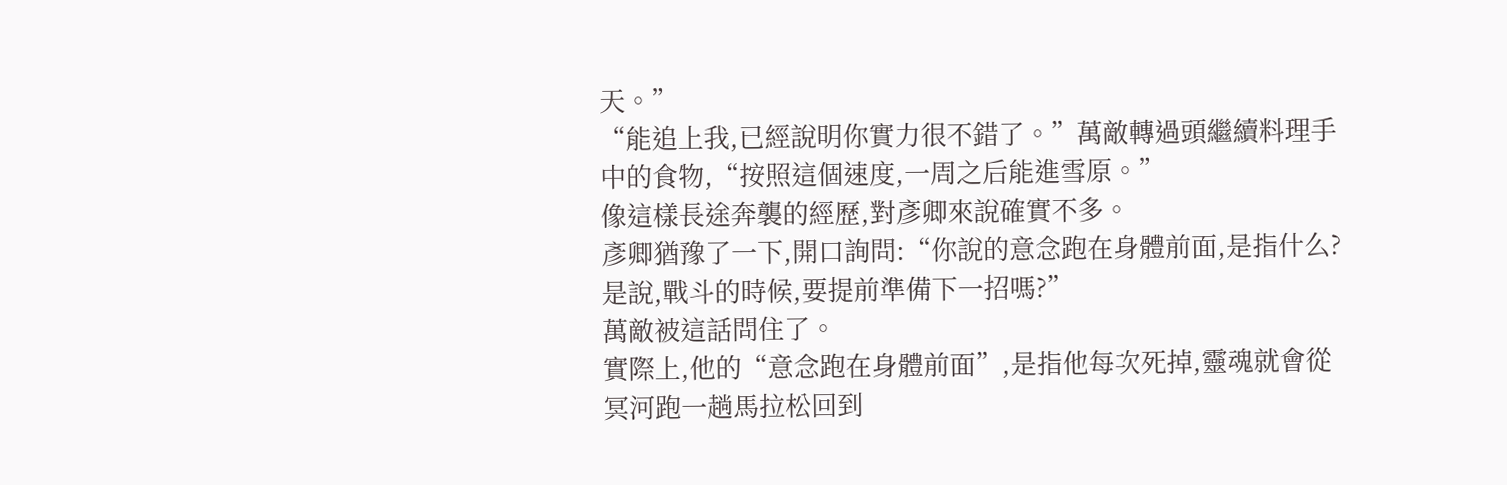天。”
“能追上我,已經說明你實力很不錯了。”萬敵轉過頭繼續料理手中的食物,“按照這個速度,一周之后能進雪原。”
像這樣長途奔襲的經歷,對彥卿來說確實不多。
彥卿猶豫了一下,開口詢問:“你說的意念跑在身體前面,是指什么?是說,戰斗的時候,要提前準備下一招嗎?”
萬敵被這話問住了。
實際上,他的“意念跑在身體前面”,是指他每次死掉,靈魂就會從冥河跑一趟馬拉松回到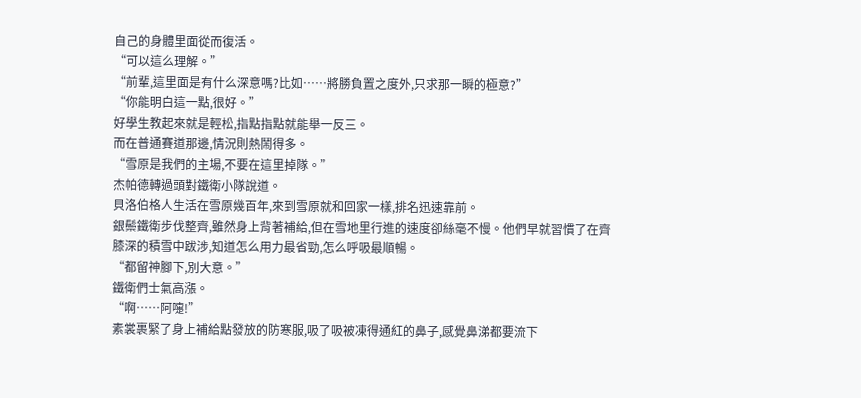自己的身體里面從而復活。
“可以這么理解。”
“前輩,這里面是有什么深意嗎?比如……將勝負置之度外,只求那一瞬的極意?”
“你能明白這一點,很好。”
好學生教起來就是輕松,指點指點就能舉一反三。
而在普通賽道那邊,情況則熱鬧得多。
“雪原是我們的主場,不要在這里掉隊。”
杰帕德轉過頭對鐵衛小隊說道。
貝洛伯格人生活在雪原幾百年,來到雪原就和回家一樣,排名迅速靠前。
銀鬃鐵衛步伐整齊,雖然身上背著補給,但在雪地里行進的速度卻絲毫不慢。他們早就習慣了在齊膝深的積雪中跋涉,知道怎么用力最省勁,怎么呼吸最順暢。
“都留神腳下,別大意。”
鐵衛們士氣高漲。
“啊……阿嚏!”
素裳裹緊了身上補給點發放的防寒服,吸了吸被凍得通紅的鼻子,感覺鼻涕都要流下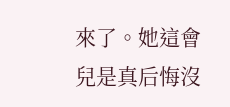來了。她這會兒是真后悔沒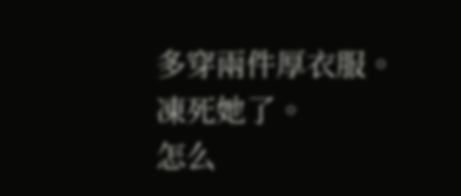多穿兩件厚衣服。
凍死她了。
怎么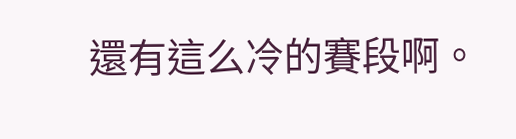還有這么冷的賽段啊。